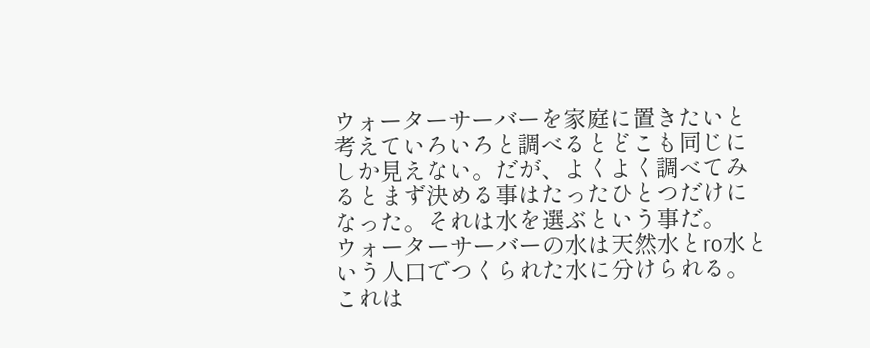ウォーターサーバーを家庭に置きたいと考えていろいろと調べるとどこも同じにしか見えない。だが、よくよく調べてみるとまず決める事はたったひとつだけになった。それは水を選ぶという事だ。
ウォーターサーバーの水は天然水とro水という人口でつくられた水に分けられる。これは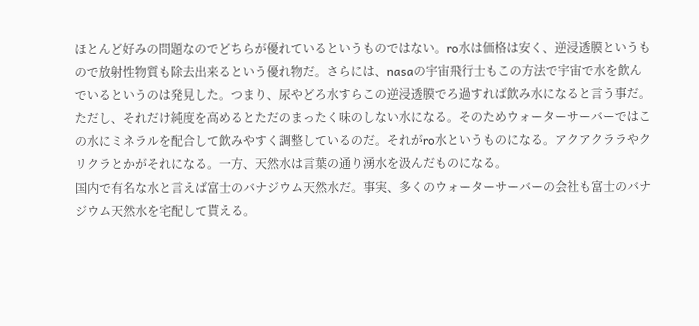ほとんど好みの問題なのでどちらが優れているというものではない。ro水は価格は安く、逆浸透膜というもので放射性物質も除去出来るという優れ物だ。さらには、nasaの宇宙飛行士もこの方法で宇宙で水を飲んでいるというのは発見した。つまり、尿やどろ水すらこの逆浸透膜でろ過すれば飲み水になると言う事だ。ただし、それだけ純度を高めるとただのまったく味のしない水になる。そのためウォーターサーバーではこの水にミネラルを配合して飲みやすく調整しているのだ。それがro水というものになる。アクアクララやクリクラとかがそれになる。一方、天然水は言葉の通り湧水を汲んだものになる。
国内で有名な水と言えば富士のバナジウム天然水だ。事実、多くのウォーターサーバーの会社も富士のバナジウム天然水を宅配して貰える。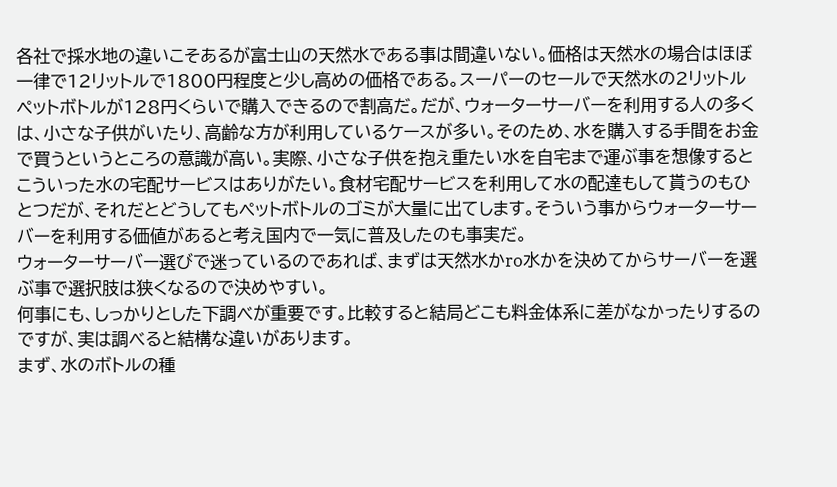各社で採水地の違いこそあるが富士山の天然水である事は間違いない。価格は天然水の場合はほぼ一律で12リットルで1800円程度と少し高めの価格である。スーパーのセールで天然水の2リットルペットボトルが128円くらいで購入できるので割高だ。だが、ウォーターサーバーを利用する人の多くは、小さな子供がいたり、高齢な方が利用しているケースが多い。そのため、水を購入する手間をお金で買うというところの意識が高い。実際、小さな子供を抱え重たい水を自宅まで運ぶ事を想像するとこういった水の宅配サービスはありがたい。食材宅配サービスを利用して水の配達もして貰うのもひとつだが、それだとどうしてもペットボトルのゴミが大量に出てします。そういう事からウォーターサーバーを利用する価値があると考え国内で一気に普及したのも事実だ。
ウォーターサーバー選びで迷っているのであれば、まずは天然水かro水かを決めてからサーバーを選ぶ事で選択肢は狭くなるので決めやすい。
何事にも、しっかりとした下調べが重要です。比較すると結局どこも料金体系に差がなかったりするのですが、実は調べると結構な違いがあります。
まず、水のボトルの種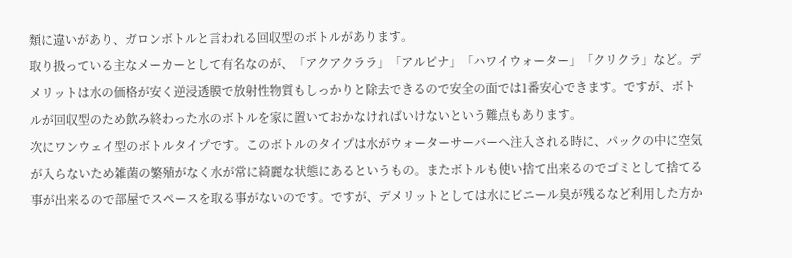類に違いがあり、ガロンボトルと言われる回収型のボトルがあります。
取り扱っている主なメーカーとして有名なのが、「アクアクララ」「アルピナ」「ハワイウォーター」「クリクラ」など。デメリットは水の価格が安く逆浸透膜で放射性物質もしっかりと除去できるので安全の面では1番安心できます。ですが、ボトルが回収型のため飲み終わった水のボトルを家に置いておかなければいけないという難点もあります。
次にワンウェイ型のボトルタイプです。このボトルのタイプは水がウォーターサーバーへ注入される時に、パックの中に空気が入らないため雑菌の繁殖がなく水が常に綺麗な状態にあるというもの。またボトルも使い捨て出来るのでゴミとして捨てる事が出来るので部屋でスペースを取る事がないのです。ですが、デメリットとしては水にビニール臭が残るなど利用した方か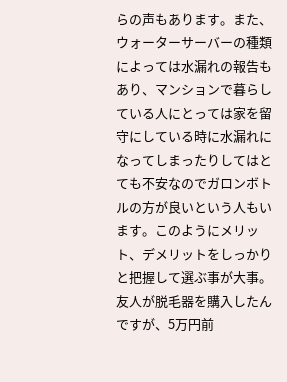らの声もあります。また、ウォーターサーバーの種類によっては水漏れの報告もあり、マンションで暮らしている人にとっては家を留守にしている時に水漏れになってしまったりしてはとても不安なのでガロンボトルの方が良いという人もいます。このようにメリット、デメリットをしっかりと把握して選ぶ事が大事。友人が脱毛器を購入したんですが、5万円前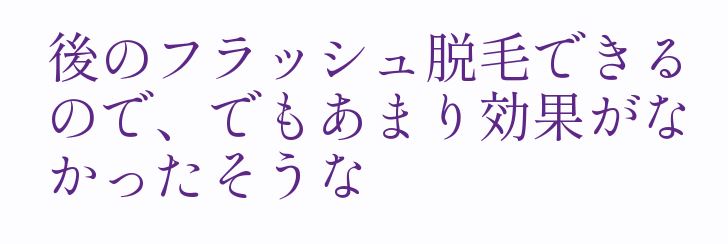後のフラッシュ脱毛できるので、でもあまり効果がなかったそうな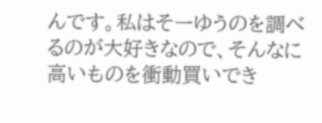んです。私はそーゆうのを調べるのが大好きなので、そんなに高いものを衝動買いでき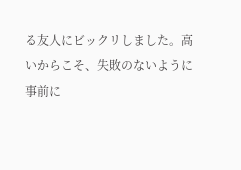る友人にビックリしました。高いからこそ、失敗のないように事前に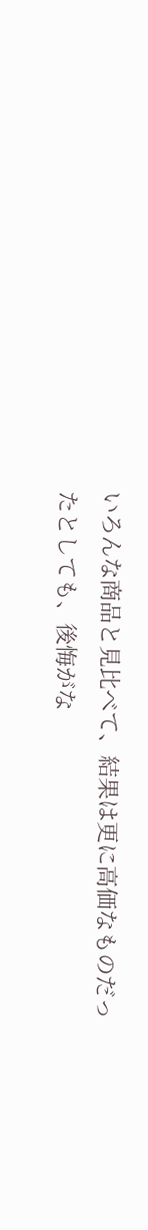いろんな商品と見比べて、結果は更に高価なものだったとしても、後悔がな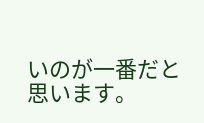いのが一番だと思います。